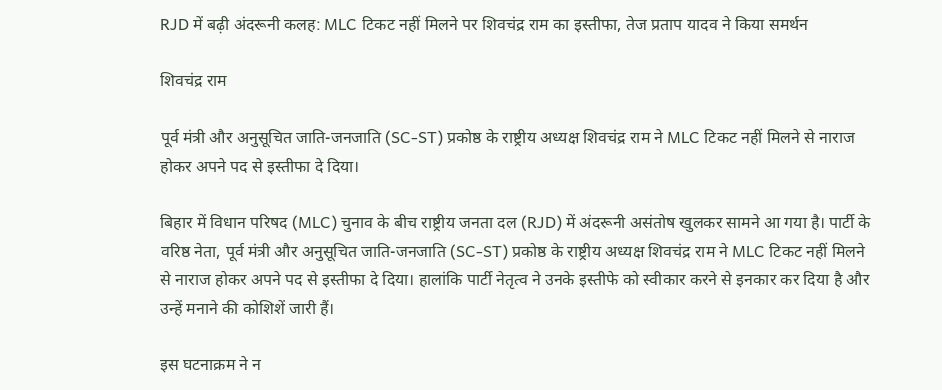RJD में बढ़ी अंदरूनी कलह: MLC टिकट नहीं मिलने पर शिवचंद्र राम का इस्तीफा, तेज प्रताप यादव ने किया समर्थन

शिवचंद्र राम

पूर्व मंत्री और अनुसूचित जाति-जनजाति (SC-ST) प्रकोष्ठ के राष्ट्रीय अध्यक्ष शिवचंद्र राम ने MLC टिकट नहीं मिलने से नाराज होकर अपने पद से इस्तीफा दे दिया।

बिहार में विधान परिषद (MLC) चुनाव के बीच राष्ट्रीय जनता दल (RJD) में अंदरूनी असंतोष खुलकर सामने आ गया है। पार्टी के वरिष्ठ नेता, पूर्व मंत्री और अनुसूचित जाति-जनजाति (SC-ST) प्रकोष्ठ के राष्ट्रीय अध्यक्ष शिवचंद्र राम ने MLC टिकट नहीं मिलने से नाराज होकर अपने पद से इस्तीफा दे दिया। हालांकि पार्टी नेतृत्व ने उनके इस्तीफे को स्वीकार करने से इनकार कर दिया है और उन्हें मनाने की कोशिशें जारी हैं।

इस घटनाक्रम ने न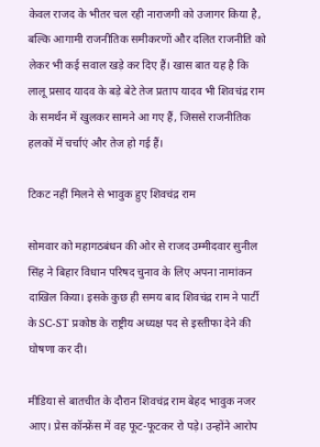केवल राजद के भीतर चल रही नाराजगी को उजागर किया है, बल्कि आगामी राजनीतिक समीकरणों और दलित राजनीति को लेकर भी कई सवाल खड़े कर दिए हैं। खास बात यह है कि लालू प्रसाद यादव के बड़े बेटे तेज प्रताप यादव भी शिवचंद्र राम के समर्थन में खुलकर सामने आ गए हैं, जिससे राजनीतिक हलकों में चर्चाएं और तेज हो गई हैं।

टिकट नहीं मिलने से भावुक हुए शिवचंद्र राम

सोमवार को महागठबंधन की ओर से राजद उम्मीदवार सुनील सिंह ने बिहार विधान परिषद चुनाव के लिए अपना नामांकन दाखिल किया। इसके कुछ ही समय बाद शिवचंद्र राम ने पार्टी के SC-ST प्रकोष्ठ के राष्ट्रीय अध्यक्ष पद से इस्तीफा देने की घोषणा कर दी।

मीडिया से बातचीत के दौरान शिवचंद्र राम बेहद भावुक नजर आए। प्रेस कॉन्फ्रेंस में वह फूट-फूटकर रो पड़े। उन्होंने आरोप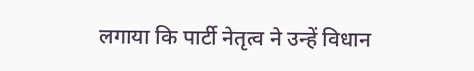लगाया कि पार्टी नेतृत्व ने उन्हें विधान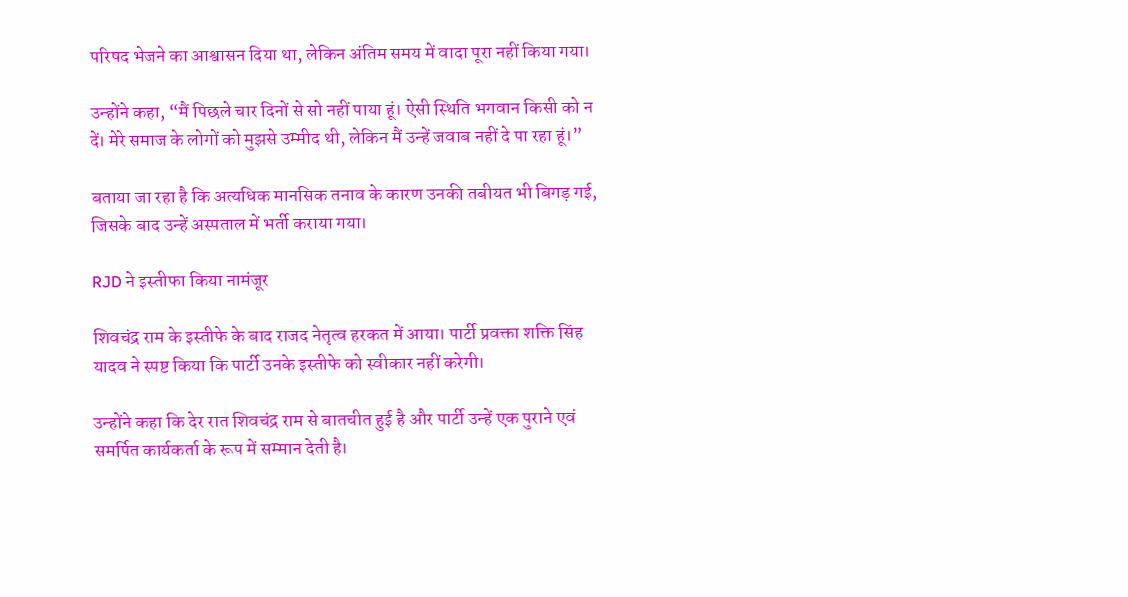परिषद भेजने का आश्वासन दिया था, लेकिन अंतिम समय में वादा पूरा नहीं किया गया।

उन्होंने कहा, “मैं पिछले चार दिनों से सो नहीं पाया हूं। ऐसी स्थिति भगवान किसी को न दें। मेरे समाज के लोगों को मुझसे उम्मीद थी, लेकिन मैं उन्हें जवाब नहीं दे पा रहा हूं।”

बताया जा रहा है कि अत्यधिक मानसिक तनाव के कारण उनकी तबीयत भी बिगड़ गई, जिसके बाद उन्हें अस्पताल में भर्ती कराया गया।

RJD ने इस्तीफा किया नामंजूर

शिवचंद्र राम के इस्तीफे के बाद राजद नेतृत्व हरकत में आया। पार्टी प्रवक्ता शक्ति सिंह यादव ने स्पष्ट किया कि पार्टी उनके इस्तीफे को स्वीकार नहीं करेगी।

उन्होंने कहा कि देर रात शिवचंद्र राम से बातचीत हुई है और पार्टी उन्हें एक पुराने एवं समर्पित कार्यकर्ता के रूप में सम्मान देती है।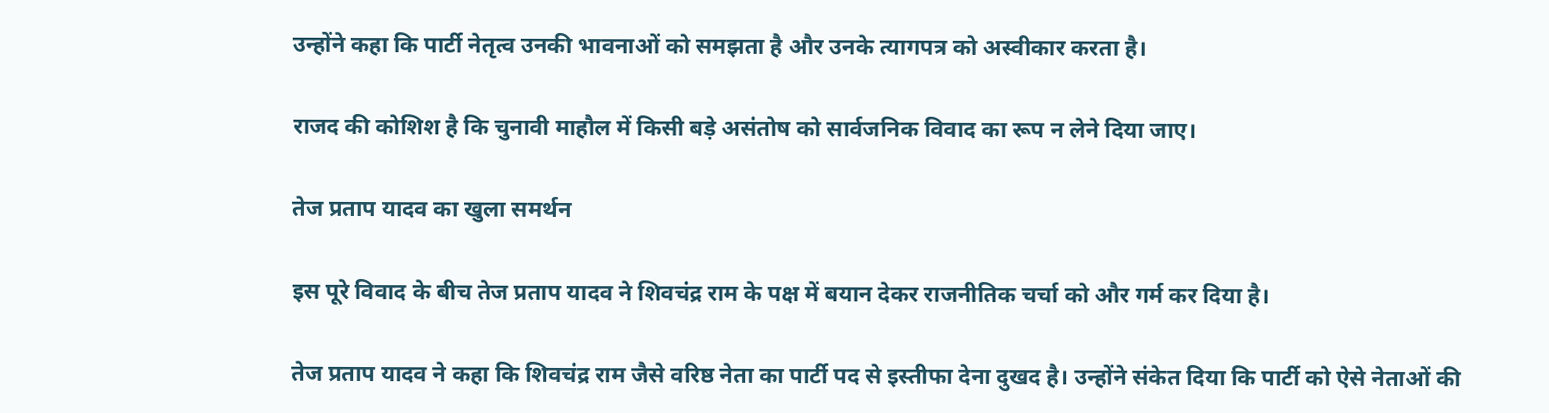उन्होंने कहा कि पार्टी नेतृत्व उनकी भावनाओं को समझता है और उनके त्यागपत्र को अस्वीकार करता है।

राजद की कोशिश है कि चुनावी माहौल में किसी बड़े असंतोष को सार्वजनिक विवाद का रूप न लेने दिया जाए।

तेज प्रताप यादव का खुला समर्थन

इस पूरे विवाद के बीच तेज प्रताप यादव ने शिवचंद्र राम के पक्ष में बयान देकर राजनीतिक चर्चा को और गर्म कर दिया है।

तेज प्रताप यादव ने कहा कि शिवचंद्र राम जैसे वरिष्ठ नेता का पार्टी पद से इस्तीफा देना दुखद है। उन्होंने संकेत दिया कि पार्टी को ऐसे नेताओं की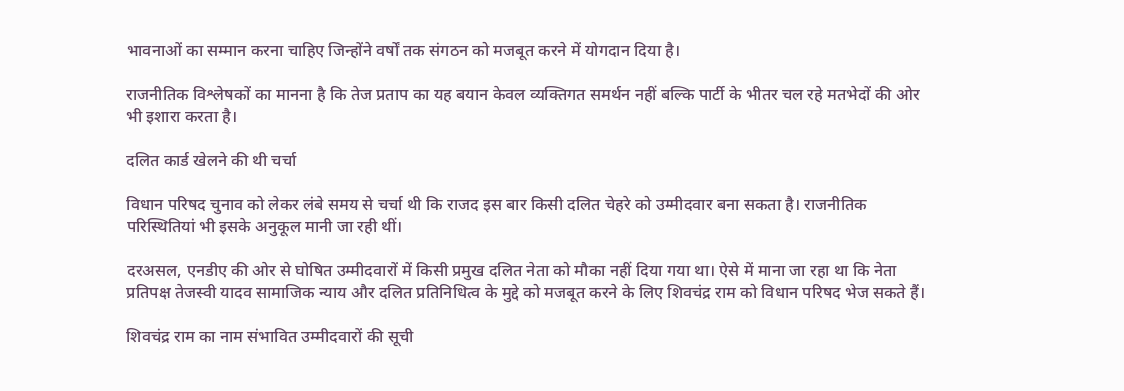भावनाओं का सम्मान करना चाहिए जिन्होंने वर्षों तक संगठन को मजबूत करने में योगदान दिया है।

राजनीतिक विश्लेषकों का मानना है कि तेज प्रताप का यह बयान केवल व्यक्तिगत समर्थन नहीं बल्कि पार्टी के भीतर चल रहे मतभेदों की ओर भी इशारा करता है।

दलित कार्ड खेलने की थी चर्चा

विधान परिषद चुनाव को लेकर लंबे समय से चर्चा थी कि राजद इस बार किसी दलित चेहरे को उम्मीदवार बना सकता है। राजनीतिक परिस्थितियां भी इसके अनुकूल मानी जा रही थीं।

दरअसल, एनडीए की ओर से घोषित उम्मीदवारों में किसी प्रमुख दलित नेता को मौका नहीं दिया गया था। ऐसे में माना जा रहा था कि नेता प्रतिपक्ष तेजस्वी यादव सामाजिक न्याय और दलित प्रतिनिधित्व के मुद्दे को मजबूत करने के लिए शिवचंद्र राम को विधान परिषद भेज सकते हैं।

शिवचंद्र राम का नाम संभावित उम्मीदवारों की सूची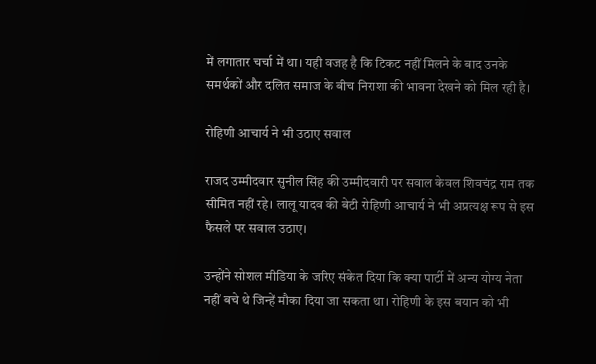में लगातार चर्चा में था। यही वजह है कि टिकट नहीं मिलने के बाद उनके समर्थकों और दलित समाज के बीच निराशा की भावना देखने को मिल रही है।

रोहिणी आचार्य ने भी उठाए सवाल

राजद उम्मीदवार सुनील सिंह की उम्मीदवारी पर सवाल केवल शिवचंद्र राम तक सीमित नहीं रहे। लालू यादव की बेटी रोहिणी आचार्य ने भी अप्रत्यक्ष रूप से इस फैसले पर सवाल उठाए।

उन्होंने सोशल मीडिया के जरिए संकेत दिया कि क्या पार्टी में अन्य योग्य नेता नहीं बचे थे जिन्हें मौका दिया जा सकता था। रोहिणी के इस बयान को भी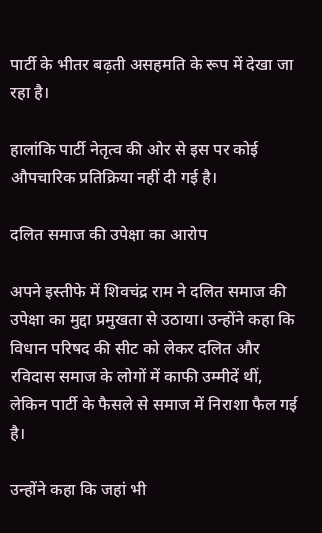पार्टी के भीतर बढ़ती असहमति के रूप में देखा जा रहा है।

हालांकि पार्टी नेतृत्व की ओर से इस पर कोई औपचारिक प्रतिक्रिया नहीं दी गई है।

दलित समाज की उपेक्षा का आरोप

अपने इस्तीफे में शिवचंद्र राम ने दलित समाज की उपेक्षा का मुद्दा प्रमुखता से उठाया। उन्होंने कहा कि विधान परिषद की सीट को लेकर दलित और रविदास समाज के लोगों में काफी उम्मीदें थीं, लेकिन पार्टी के फैसले से समाज में निराशा फैल गई है।

उन्होंने कहा कि जहां भी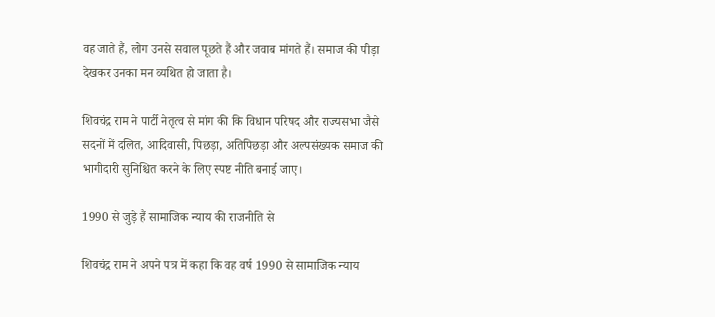वह जाते हैं, लोग उनसे सवाल पूछते हैं और जवाब मांगते हैं। समाज की पीड़ा देखकर उनका मन व्यथित हो जाता है।

शिवचंद्र राम ने पार्टी नेतृत्व से मांग की कि विधान परिषद और राज्यसभा जैसे सदनों में दलित, आदिवासी, पिछड़ा, अतिपिछड़ा और अल्पसंख्यक समाज की भागीदारी सुनिश्चित करने के लिए स्पष्ट नीति बनाई जाए।

1990 से जुड़े हैं सामाजिक न्याय की राजनीति से

शिवचंद्र राम ने अपने पत्र में कहा कि वह वर्ष 1990 से सामाजिक न्याय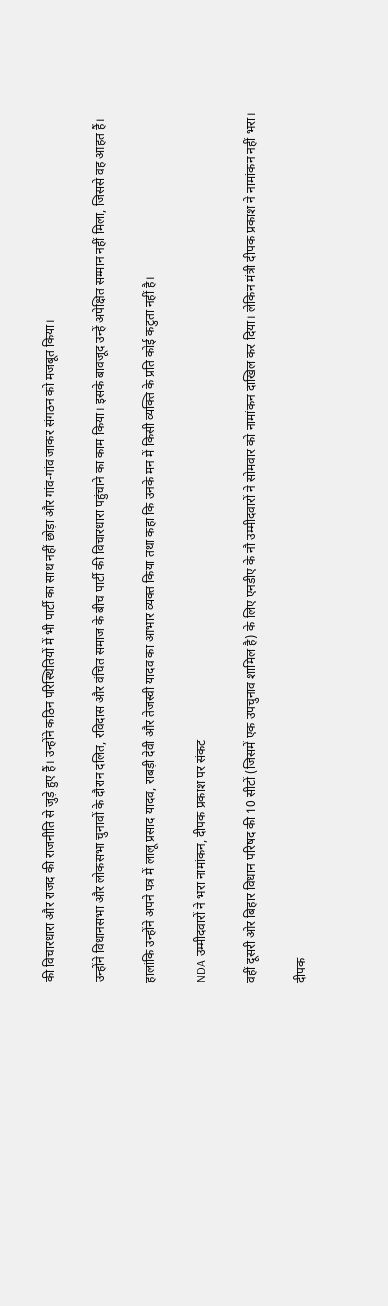की विचारधारा और राजद की राजनीति से जुड़े हुए हैं। उन्होंने कठिन परिस्थितियों में भी पार्टी का साथ नहीं छोड़ा और गांव-गांव जाकर संगठन को मजबूत किया।

उन्होंने विधानसभा और लोकसभा चुनावों के दौरान दलित, रविदास और वंचित समाज के बीच पार्टी की विचारधारा पहुंचाने का काम किया। इसके बावजूद उन्हें अपेक्षित सम्मान नहीं मिला, जिससे वह आहत हैं।

हालांकि उन्होंने अपने पत्र में लालू प्रसाद यादव, राबड़ी देवी और तेजस्वी यादव का आभार व्यक्त किया तथा कहा कि उनके मन में किसी व्यक्ति के प्रति कोई कटुता नहीं है।

NDA उम्मीदवारों ने भरा नामांकन, दीपक प्रकाश पर संकट

वहीं दूसरी ओर बिहार विधान परिषद की 10 सीटों (जिसमें एक उपचुनाव शामिल है) के लिए एनडीए के नौ उम्मीदवारों ने सोमवार को नामांकन दाखिल कर दिया। लेकिन मंत्री दीपक प्रकाश ने नामांकन नहीं भरा।

दीपक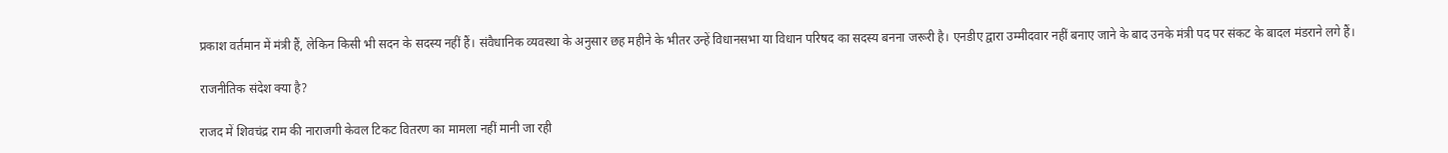प्रकाश वर्तमान में मंत्री हैं, लेकिन किसी भी सदन के सदस्य नहीं हैं। संवैधानिक व्यवस्था के अनुसार छह महीने के भीतर उन्हें विधानसभा या विधान परिषद का सदस्य बनना जरूरी है। एनडीए द्वारा उम्मीदवार नहीं बनाए जाने के बाद उनके मंत्री पद पर संकट के बादल मंडराने लगे हैं।

राजनीतिक संदेश क्या है?

राजद में शिवचंद्र राम की नाराजगी केवल टिकट वितरण का मामला नहीं मानी जा रही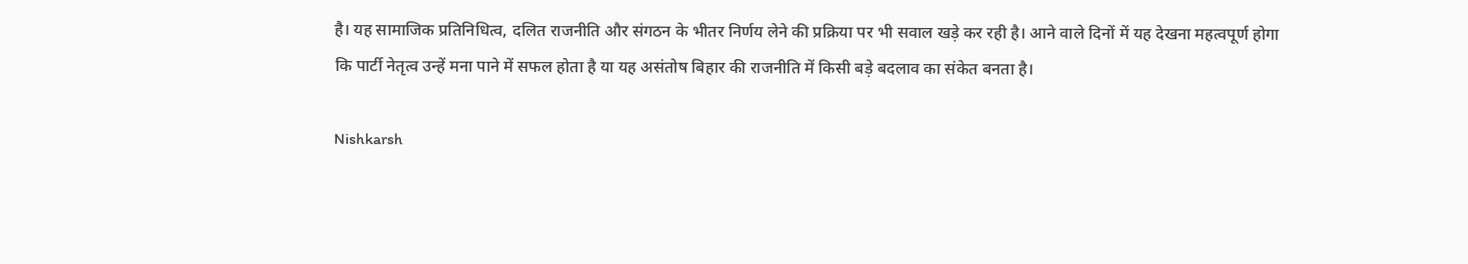है। यह सामाजिक प्रतिनिधित्व, दलित राजनीति और संगठन के भीतर निर्णय लेने की प्रक्रिया पर भी सवाल खड़े कर रही है। आने वाले दिनों में यह देखना महत्वपूर्ण होगा कि पार्टी नेतृत्व उन्हें मना पाने में सफल होता है या यह असंतोष बिहार की राजनीति में किसी बड़े बदलाव का संकेत बनता है।

Nishkarsh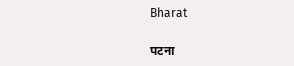Bharat

पटना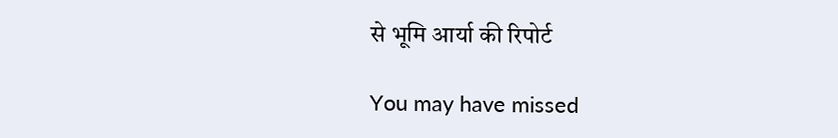से भूमि आर्या की रिपोर्ट

You may have missed